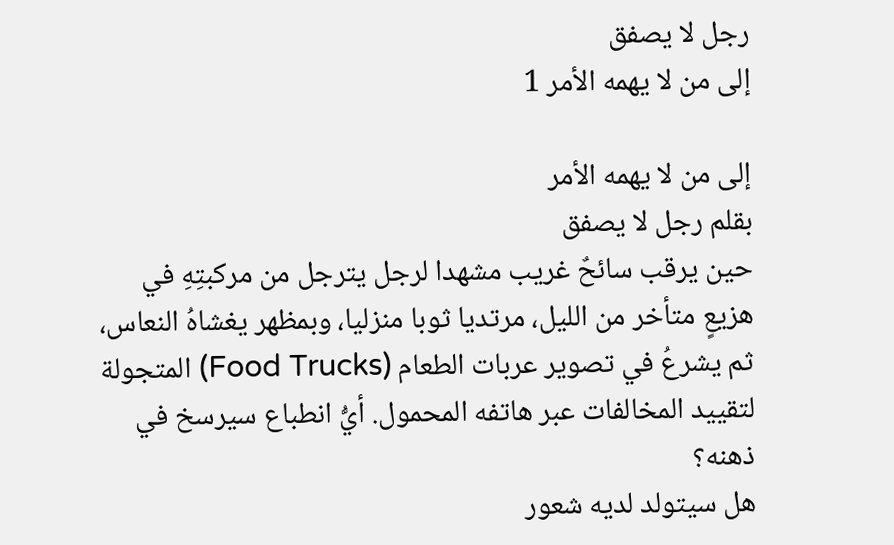رجل لا يصفق
إلى من لا يهمه الأمر 1

إلى من لا يهمه الأمر
بقلم رجل لا يصفق
حين يرقب سائحٌ غريب مشهدا لرجل يترجل من مركبتِهِ في هزيعٍ متأخر من الليل، مرتديا ثوبا منزليا، وبمظهر يغشاهُ النعاس، ثم يشرعُ في تصوير عربات الطعام (Food Trucks) المتجولة لتقييد المخالفات عبر هاتفه المحمول. أيُّ انطباع سيرسخ في ذهنه؟
هل سيتولد لديه شعور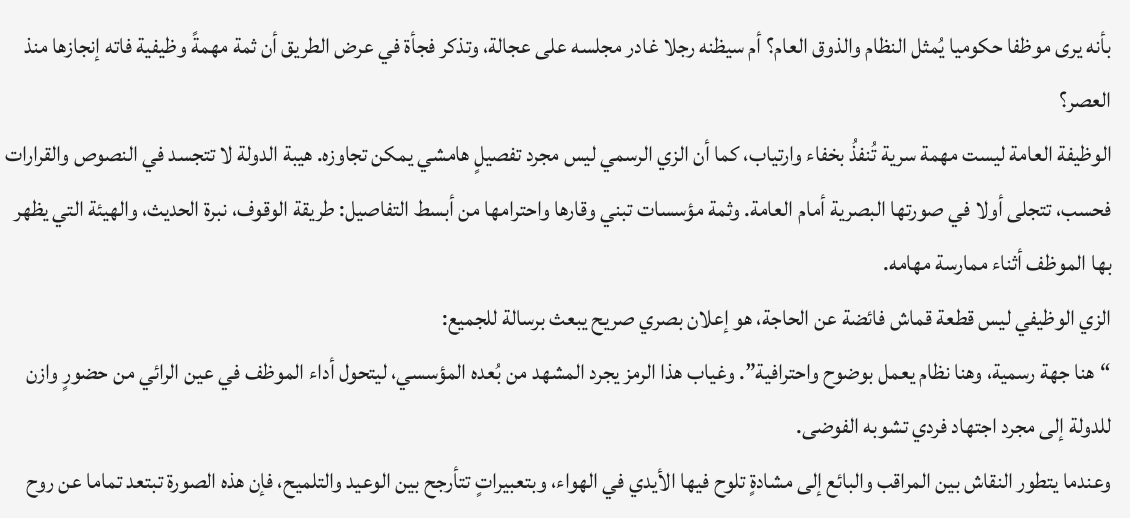بأنه يرى موظفا حكوميا يُمثل النظام والذوق العام؟ أم سيظنه رجلا غادر مجلسه على عجالة، وتذكر فجأة في عرض الطريق أن ثمة مهمةً وظيفية فاته إنجازها منذ العصر؟
الوظيفة العامة ليست مهمة سرية تُنفذُ بخفاء وارتياب، كما أن الزي الرسمي ليس مجرد تفصيلٍ هامشي يمكن تجاوزه. هيبة الدولة لا تتجسد في النصوص والقرارات فحسب، تتجلى أولا في صورتها البصرية أمام العامة. وثمة مؤسسات تبني وقارها واحترامها من أبسط التفاصيل: طريقة الوقوف، نبرة الحديث، والهيئة التي يظهر بها الموظف أثناء ممارسة مهامه.
الزي الوظيفي ليس قطعة قماش فائضة عن الحاجة، هو إعلان بصري صريح يبعث برسالة للجميع:
“هنا جهة رسمية، وهنا نظام يعمل بوضوح واحترافية”. وغياب هذا الرمز يجرد المشهد من بُعده المؤسسي، ليتحول أداء الموظف في عين الرائي من حضورٍ وازن للدولة إلى مجرد اجتهاد فردي تشوبه الفوضى.
وعندما يتطور النقاش بين المراقب والبائع إلى مشادةٍ تلوح فيها الأيدي في الهواء، وبتعبيراتٍ تتأرجح بين الوعيد والتلميح، فإن هذه الصورة تبتعد تماما عن روح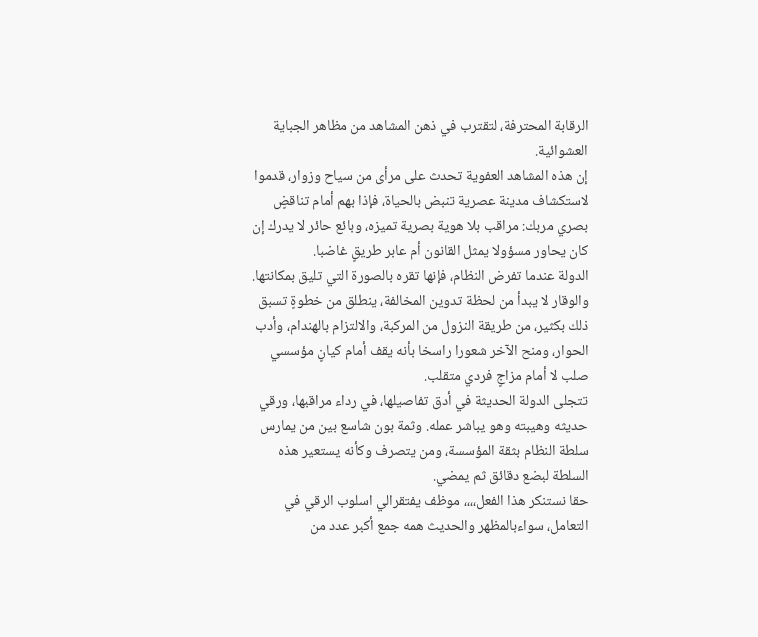الرقابة المحترفة، لتقترب في ذهن المشاهد من مظاهر الجباية العشوائية.
إن هذه المشاهد العفوية تحدث على مرأى من سياح وزوار، قدموا لاستكشاف مدينة عصرية تنبض بالحياة، فإذا بهم أمام تناقضٍ بصري مربك: مراقب بلا هوية بصرية تميزه، وبائع حائر لا يدرك إن كان يحاور مسؤولا يمثل القانون أم عابر طريقٍ غاضبا.
الدولة عندما تفرض النظام، فإنها تقره بالصورة التي تليق بمكانتها. والوقار لا يبدأ من لحظة تدوين المخالفة، ينطلق من خطوةٍ تسبق ذلك بكثير، من طريقة النزول من المركبة، والالتزام بالهندام، وأدب الحوار، ومنح الآخر شعورا راسخا بأنه يقف أمام كيانٍ مؤسسي صلب لا أمام مزاجٍ فردي متقلب.
تتجلى الدولة الحديثة في أدق تفاصيلها، في رداء مراقبها، ورقي حديثه وهيبته وهو يباشر عمله. وثمة بون شاسع بين من يمارس سلطة النظام بثقة المؤسسة، ومن يتصرف وكأنه يستعير هذه السلطة لبضع دقائق ثم يمضي.
حقا نستنكر هذا الفعل،،،، موظف يفتقرالي اسلوب الرقي في التعامل، سواءبالمظهر والحديث همه جمع أكبر عدد من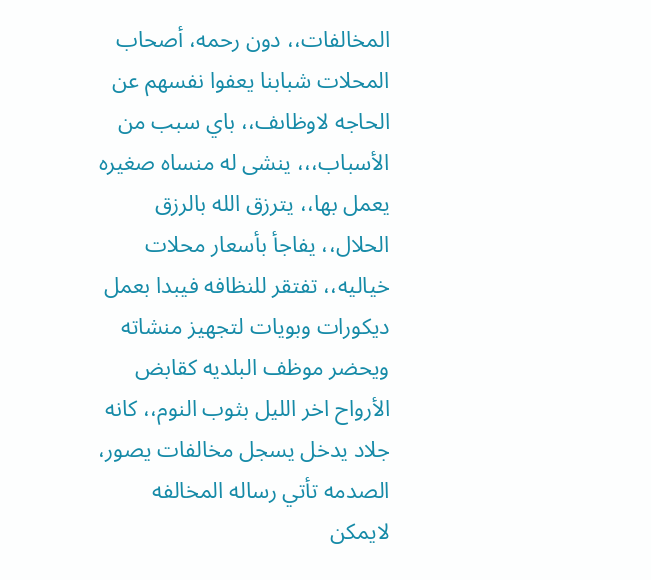المخالفات،، دون رحمه، أصحاب المحلات شبابنا يعفوا نفسهم عن الحاجه لاوظاىف،، باي سبب من الأسباب،،، ينشى له منساه صغيره يعمل بها،، يترزق الله بالرزق الحلال،، يفاجأ بأسعار محلات خياليه،، تفتقر للنظافه فيبدا بعمل ديكورات وبويات لتجهيز منشاته ويحضر موظف البلديه كقابض الأرواح اخر الليل بثوب النوم،، كانه جلاد يدخل يسجل مخالفات يصور، الصدمه تأتي رساله المخالفه لايمكن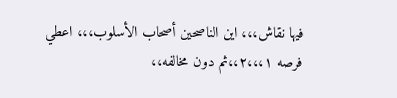فيها نقاش،،، اين الناصحين أصحاب الأسلوب،،، اعطي فرصه ١،،،٢،،ثم دون مخالفه،،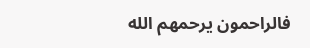فالراحمون يرحمهم الله